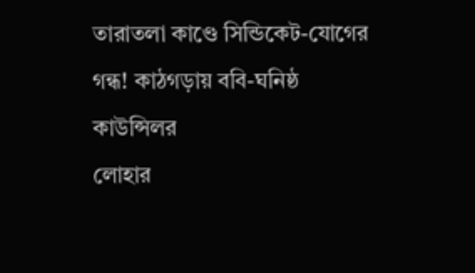তারাতলা কাণ্ডে সিন্ডিকেট-যোগের গন্ধ! কাঠগড়ায় ববি-ঘনিষ্ঠ কাউন্সিলর
লোহার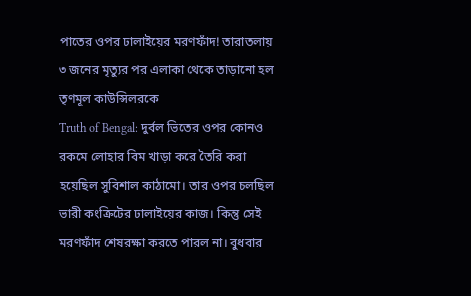পাতের ওপর ঢালাইয়ের মরণফাঁদ! তারাতলায় ৩ জনের মৃত্যুর পর এলাকা থেকে তাড়ানো হল তৃণমূল কাউন্সিলরকে
Truth of Bengal: দুর্বল ভিতের ওপর কোনও রকমে লোহার বিম খাড়া করে তৈরি করা হয়েছিল সুবিশাল কাঠামো। তার ওপর চলছিল ভারী কংক্রিটের ঢালাইয়ের কাজ। কিন্তু সেই মরণফাঁদ শেষরক্ষা করতে পারল না। বুধবার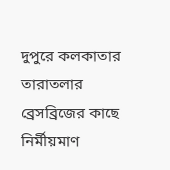দুপুরে কলকাতার তারাতলার ব্রেসব্রিজের কাছে নির্মীয়মাণ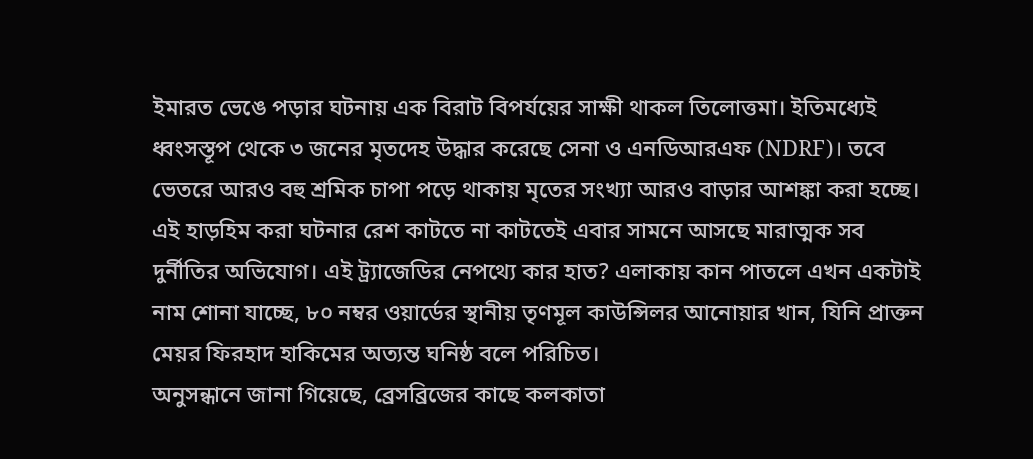ইমারত ভেঙে পড়ার ঘটনায় এক বিরাট বিপর্যয়ের সাক্ষী থাকল তিলোত্তমা। ইতিমধ্যেই ধ্বংসস্তূপ থেকে ৩ জনের মৃতদেহ উদ্ধার করেছে সেনা ও এনডিআরএফ (NDRF)। তবে ভেতরে আরও বহু শ্রমিক চাপা পড়ে থাকায় মৃতের সংখ্যা আরও বাড়ার আশঙ্কা করা হচ্ছে। এই হাড়হিম করা ঘটনার রেশ কাটতে না কাটতেই এবার সামনে আসছে মারাত্মক সব দুর্নীতির অভিযোগ। এই ট্র্যাজেডির নেপথ্যে কার হাত? এলাকায় কান পাতলে এখন একটাই নাম শোনা যাচ্ছে, ৮০ নম্বর ওয়ার্ডের স্থানীয় তৃণমূল কাউন্সিলর আনোয়ার খান, যিনি প্রাক্তন মেয়র ফিরহাদ হাকিমের অত্যন্ত ঘনিষ্ঠ বলে পরিচিত।
অনুসন্ধানে জানা গিয়েছে, ব্রেসব্রিজের কাছে কলকাতা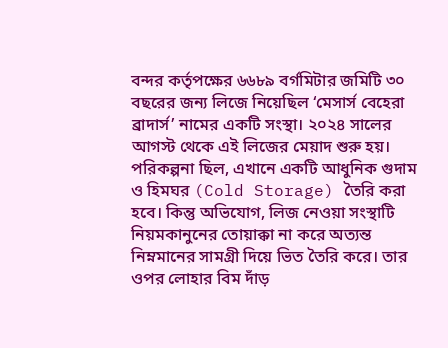বন্দর কর্তৃপক্ষের ৬৬৮৯ বর্গমিটার জমিটি ৩০ বছরের জন্য লিজে নিয়েছিল ‘মেসার্স বেহেরা ব্রাদার্স’ নামের একটি সংস্থা। ২০২৪ সালের আগস্ট থেকে এই লিজের মেয়াদ শুরু হয়। পরিকল্পনা ছিল, এখানে একটি আধুনিক গুদাম ও হিমঘর (Cold Storage) তৈরি করা হবে। কিন্তু অভিযোগ, লিজ নেওয়া সংস্থাটি নিয়মকানুনের তোয়াক্কা না করে অত্যন্ত নিম্নমানের সামগ্রী দিয়ে ভিত তৈরি করে। তার ওপর লোহার বিম দাঁড়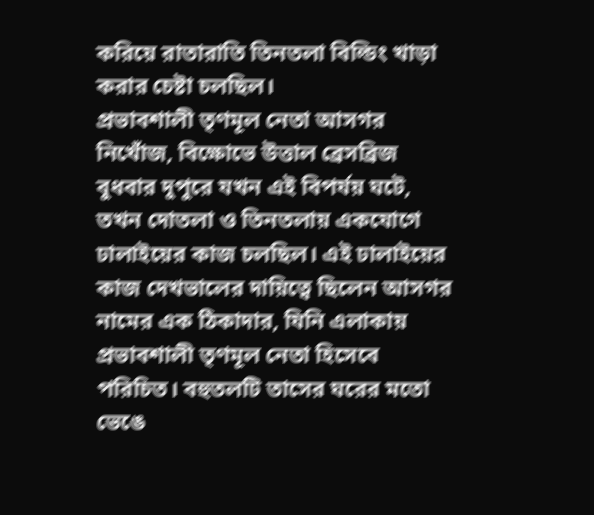করিয়ে রাতারাতি তিনতলা বিল্ডিং খাড়া করার চেষ্টা চলছিল।
প্রভাবশালী তৃণমূল নেতা আসগর নিখোঁজ, বিক্ষোভে উত্তাল ব্রেসব্রিজ
বুধবার দুপুরে যখন এই বিপর্যয় ঘটে, তখন দোতলা ও তিনতলায় একযোগে ঢালাইয়ের কাজ চলছিল। এই ঢালাইয়ের কাজ দেখভালের দায়িত্বে ছিলেন আসগর নামের এক ঠিকাদার, যিনি এলাকায় প্রভাবশালী তৃণমূল নেতা হিসেবে পরিচিত। বহুতলটি তাসের ঘরের মতো ভেঙে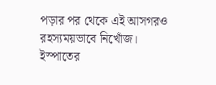পড়ার পর থেকে এই আসগরও রহস্যময়ভাবে নিখোঁজ।
ইস্পাতের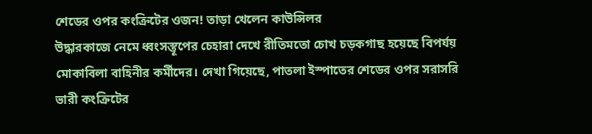শেডের ওপর কংক্রিটের ওজন! তাড়া খেলেন কাউন্সিলর
উদ্ধারকাজে নেমে ধ্বংসস্তূপের চেহারা দেখে রীতিমতো চোখ চড়কগাছ হয়েছে বিপর্যয় মোকাবিলা বাহিনীর কর্মীদের। দেখা গিয়েছে, পাতলা ইস্পাতের শেডের ওপর সরাসরি ভারী কংক্রিটের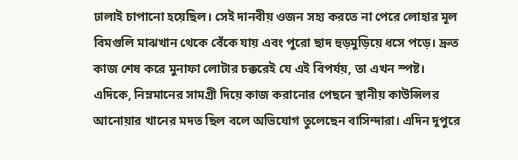ঢালাই চাপানো হয়েছিল। সেই দানবীয় ওজন সহ্য করতে না পেরে লোহার মূল বিমগুলি মাঝখান থেকে বেঁকে যায় এবং পুরো ছাদ হুড়মুড়িয়ে ধসে পড়ে। দ্রুত কাজ শেষ করে মুনাফা লোটার চক্করেই যে এই বিপর্যয়, তা এখন স্পষ্ট।
এদিকে, নিম্নমানের সামগ্রী দিয়ে কাজ করানোর পেছনে স্থানীয় কাউন্সিলর আনোয়ার খানের মদত ছিল বলে অভিযোগ তুলেছেন বাসিন্দারা। এদিন দুপুরে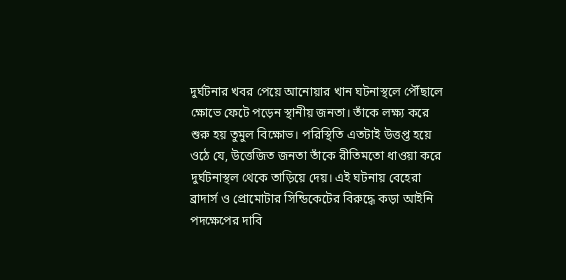দুর্ঘটনার খবর পেয়ে আনোয়ার খান ঘটনাস্থলে পৌঁছালে ক্ষোভে ফেটে পড়েন স্থানীয় জনতা। তাঁকে লক্ষ্য করে শুরু হয় তুমুল বিক্ষোভ। পরিস্থিতি এতটাই উত্তপ্ত হয়ে ওঠে যে, উত্তেজিত জনতা তাঁকে রীতিমতো ধাওয়া করে দুর্ঘটনাস্থল থেকে তাড়িয়ে দেয়। এই ঘটনায় বেহেরা ব্রাদার্স ও প্রোমোটার সিন্ডিকেটের বিরুদ্ধে কড়া আইনি পদক্ষেপের দাবি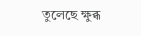তুলেছে ক্ষুব্ধ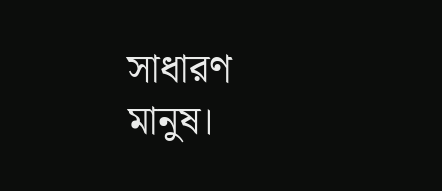সাধারণ মানুষ।